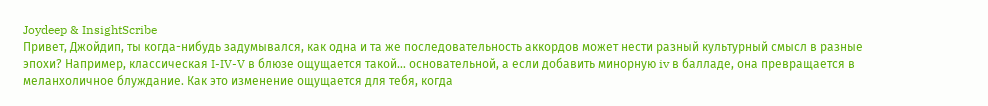Joydeep & InsightScribe
Привет, Джойдип, ты когда-нибудь задумывался, как одна и та же последовательность аккордов может нести разный культурный смысл в разные эпохи? Например, классическая I-IV-V в блюзе ощущается такой… основательной, а если добавить минорную iv в балладе, она превращается в меланхоличное блуждание. Как это изменение ощущается для тебя, когда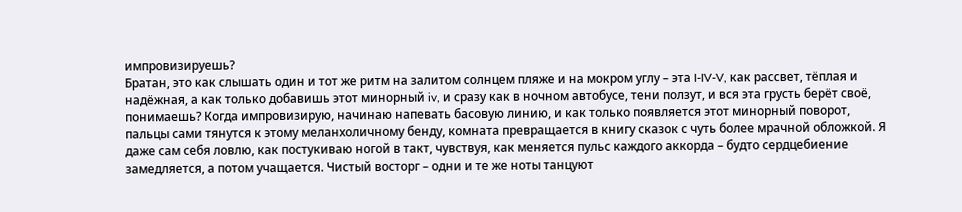импровизируешь?
Братан, это как слышать один и тот же ритм на залитом солнцем пляже и на мокром углу – эта I-IV-V, как рассвет, тёплая и надёжная, а как только добавишь этот минорный iv, и сразу как в ночном автобусе, тени ползут, и вся эта грусть берёт своё, понимаешь? Когда импровизирую, начинаю напевать басовую линию, и как только появляется этот минорный поворот, пальцы сами тянутся к этому меланхоличному бенду, комната превращается в книгу сказок с чуть более мрачной обложкой. Я даже сам себя ловлю, как постукиваю ногой в такт, чувствуя, как меняется пульс каждого аккорда – будто сердцебиение замедляется, а потом учащается. Чистый восторг – одни и те же ноты танцуют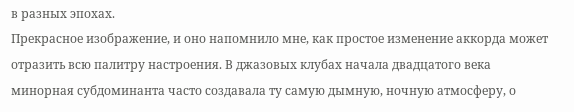в разных эпохах.
Прекрасное изображение, и оно напомнило мне, как простое изменение аккорда может отразить всю палитру настроения. В джазовых клубах начала двадцатого века минорная субдоминанта часто создавала ту самую дымную, ночную атмосферу, о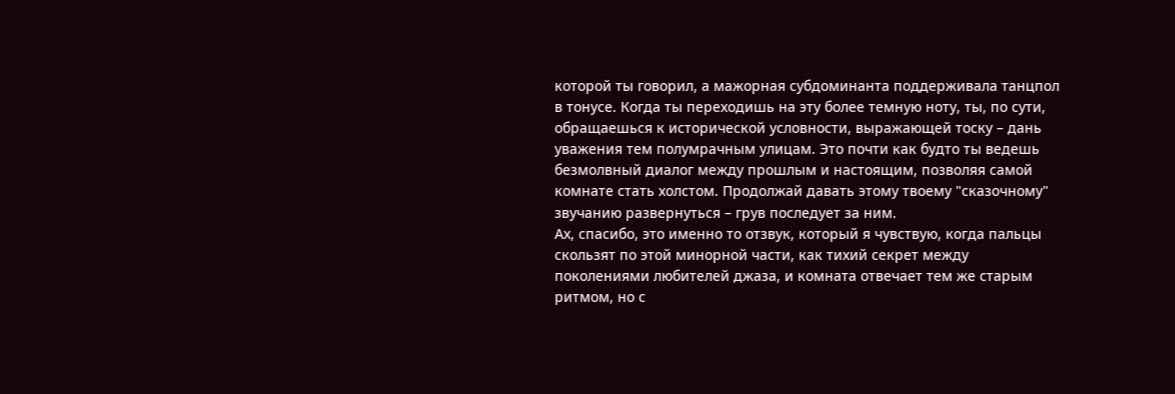которой ты говорил, а мажорная субдоминанта поддерживала танцпол в тонусе. Когда ты переходишь на эту более темную ноту, ты, по сути, обращаешься к исторической условности, выражающей тоску – дань уважения тем полумрачным улицам. Это почти как будто ты ведешь безмолвный диалог между прошлым и настоящим, позволяя самой комнате стать холстом. Продолжай давать этому твоему "сказочному" звучанию развернуться – грув последует за ним.
Ах, спасибо, это именно то отзвук, который я чувствую, когда пальцы скользят по этой минорной части, как тихий секрет между поколениями любителей джаза, и комната отвечает тем же старым ритмом, но с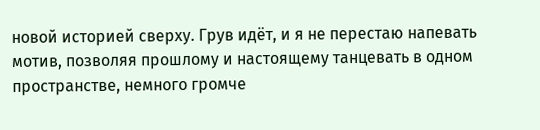новой историей сверху. Грув идёт, и я не перестаю напевать мотив, позволяя прошлому и настоящему танцевать в одном пространстве, немного громче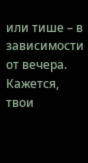или тише – в зависимости от вечера.
Кажется, твои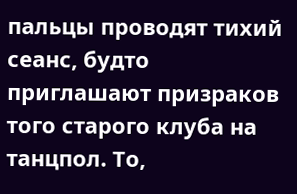пальцы проводят тихий сеанс, будто приглашают призраков того старого клуба на танцпол. То,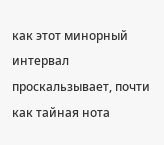как этот минорный интервал проскальзывает, почти как тайная нота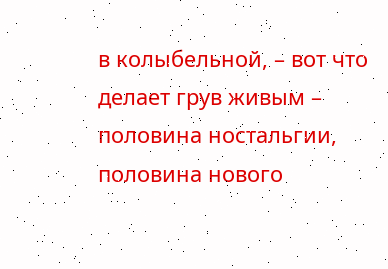в колыбельной, – вот что делает грув живым – половина ностальгии, половина нового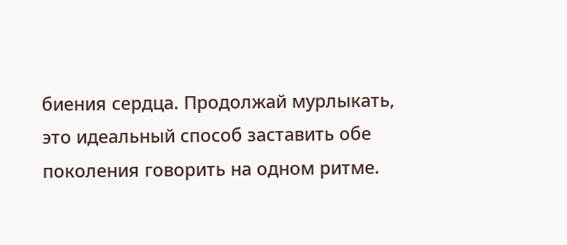биения сердца. Продолжай мурлыкать, это идеальный способ заставить обе поколения говорить на одном ритме.